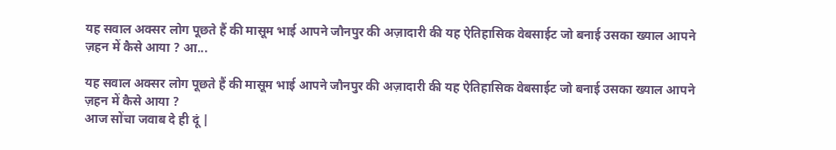यह सवाल अक्सर लोग पूछते हैं की मासूम भाई आपने जौनपुर की अज़ादारी की यह ऐतिहासिक वेबसाईट जो बनाई उसका ख्याल आपने ज़हन में कैसे आया ? आ...

यह सवाल अक्सर लोग पूछते हैं की मासूम भाई आपने जौनपुर की अज़ादारी की यह ऐतिहासिक वेबसाईट जो बनाई उसका ख्याल आपने ज़हन में कैसे आया ?
आज सोंचा जवाब दे ही दूं |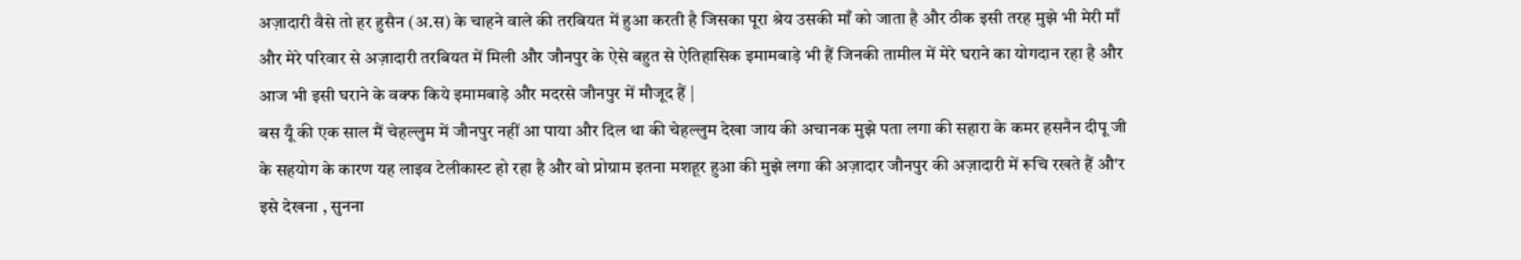अज़ादारी वैसे तो हर हुसैन (अ.स) के चाहने वाले की तरबियत में हुआ करती है जिसका पूरा श्रेय उसकी माँ को जाता है और ठीक इसी तरह मुझे भी मेरी माँ और मेरे परिवार से अज़ादारी तरबियत में मिली और जौनपुर के ऐसे बहुत से ऐतिहासिक इमामबाड़े भी हैं जिनकी तामील में मेरे घराने का योगदान रहा है और आज भी इसी घराने के वक्फ किये इमामबाड़े और मदरसे जौनपुर में मौजूद हैं |
बस यूँ की एक साल मैं चेहल्लुम में जौनपुर नहीं आ पाया और दिल था की चेहल्लुम देखा जाय की अचानक मुझे पता लगा की सहारा के कमर हसनैन दीपू जी के सहयोग के कारण यह लाइव टेलीकास्ट हो रहा है और वो प्रोग्राम इतना मशहूर हुआ की मुझे लगा की अज़ादार जौनपुर की अज़ादारी में रूचि रखते हैं औ'र इसे देखना , सुनना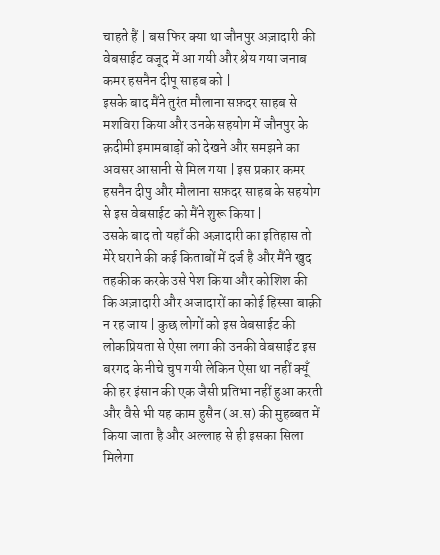चाहते हैं | बस फिर क्या था जौनपुर अज़ादारी की वेबसाईट वजूद में आ गयी और श्रेय गया जनाब कमर हसनैन दीपू साहब को |
इसके बाद मैंने तुरंत मौलाना सफ़दर साहब से मशविरा किया और उनके सहयोग में जौनपुर के क़दीमी इमामबाड़ों को देखने और समझने का अवसर आसानी से मिल गया | इस प्रकार कमर हसनैन दीपु और मौलाना सफ़दर साहब के सहयोग से इस वेबसाईट को मैंने शुरू किया |
उसके बाद तो यहाँ की अज़ादारी का इतिहास तो मेरे घराने की कई किताबों में दर्ज है और मैंने खुद तहकीक करके उसे पेश किया और कोशिश की कि अज़ादारी और अजादारों का कोई हिस्सा बाक़ी न रह जाय | कुछ लोगों को इस वेबसाईट की लोकप्रियता से ऐसा लगा की उनकी वेबसाईट इस बरगद के नीचे चुप गयी लेकिन ऐसा था नहीं क्यूँ की हर इंसान की एक जैसी प्रतिभा नहीं हुआ करती और वैसे भी यह काम हुसैन (अ.स) की मुहब्बत में किया जाता है और अल्लाह से ही इसका सिला मिलेगा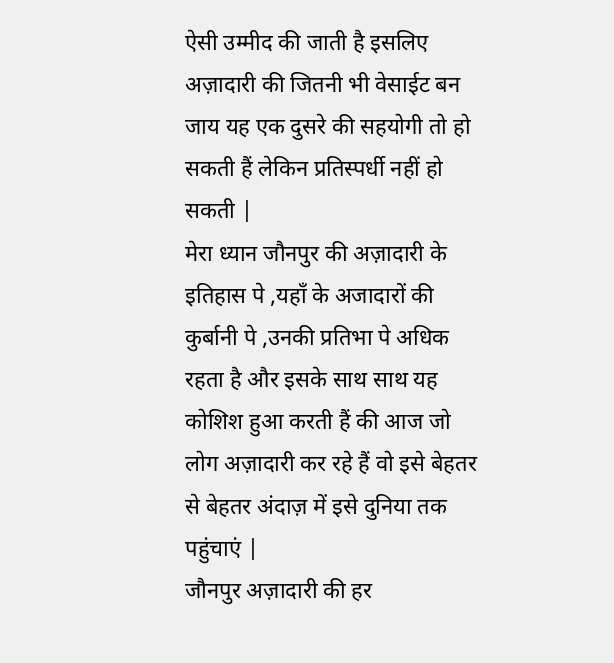ऐसी उम्मीद की जाती है इसलिए अज़ादारी की जितनी भी वेसाईट बन जाय यह एक दुसरे की सहयोगी तो हो सकती हैं लेकिन प्रतिस्पर्धी नहीं हो सकती |
मेरा ध्यान जौनपुर की अज़ादारी के इतिहास पे ,यहाँ के अजादारों की कुर्बानी पे ,उनकी प्रतिभा पे अधिक रहता है और इसके साथ साथ यह कोशिश हुआ करती हैं की आज जो लोग अज़ादारी कर रहे हैं वो इसे बेहतर से बेहतर अंदाज़ में इसे दुनिया तक पहुंचाएं |
जौनपुर अज़ादारी की हर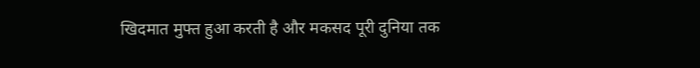खिदमात मुफ्त हुआ करती है और मकसद पूरी दुनिया तक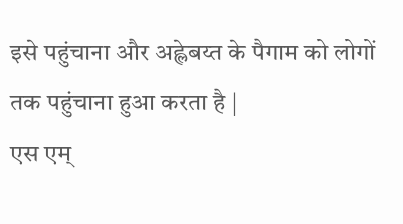इसे पहुंचाना और अह्लेबय्त के पैगाम को लोगों तक पहुंचाना हुआ करता है |
एस एम्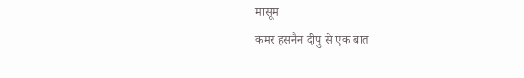मासूम
कमर हसनैन दीपु से एक बात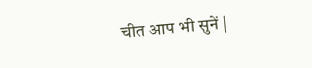चीत आप भी सुनें |